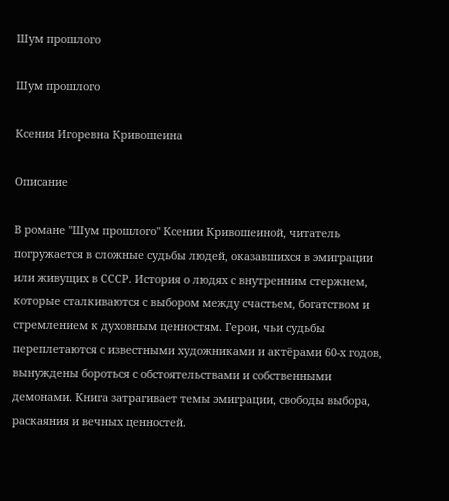Шум прошлого

Шум прошлого

Ксения Игоревна Кривошеина

Описание

В романе "Шум прошлого" Ксении Кривошеиной, читатель погружается в сложные судьбы людей, оказавшихся в эмиграции или живущих в СССР. История о людях с внутренним стержнем, которые сталкиваются с выбором между счастьем, богатством и стремлением к духовным ценностям. Герои, чьи судьбы переплетаются с известными художниками и актёрами 60-х годов, вынуждены бороться с обстоятельствами и собственными демонами. Книга затрагивает темы эмиграции, свободы выбора, раскаяния и вечных ценностей.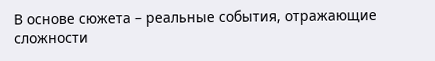В основе сюжета – реальные события, отражающие сложности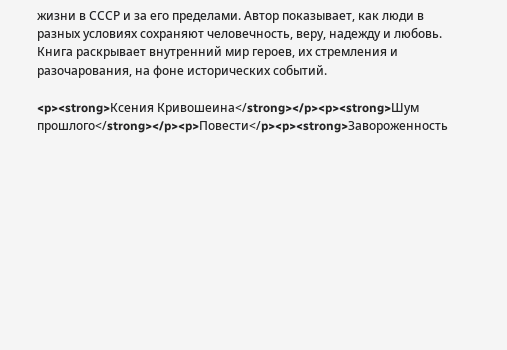жизни в СССР и за его пределами. Автор показывает, как люди в разных условиях сохраняют человечность, веру, надежду и любовь. Книга раскрывает внутренний мир героев, их стремления и разочарования, на фоне исторических событий.

<p><strong>Ксения Кривошеина</strong></p><p><strong>Шум прошлого</strong></p><p>Повести</p><p><strong>Завороженность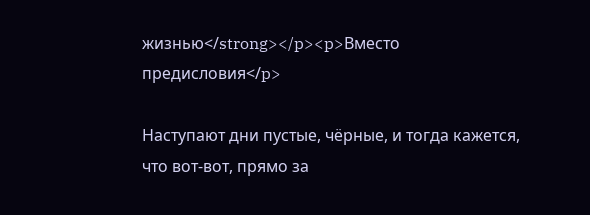жизнью</strong></p><p>Вместо предисловия</p>

Наступают дни пустые, чёрные, и тогда кажется, что вот-вот, прямо за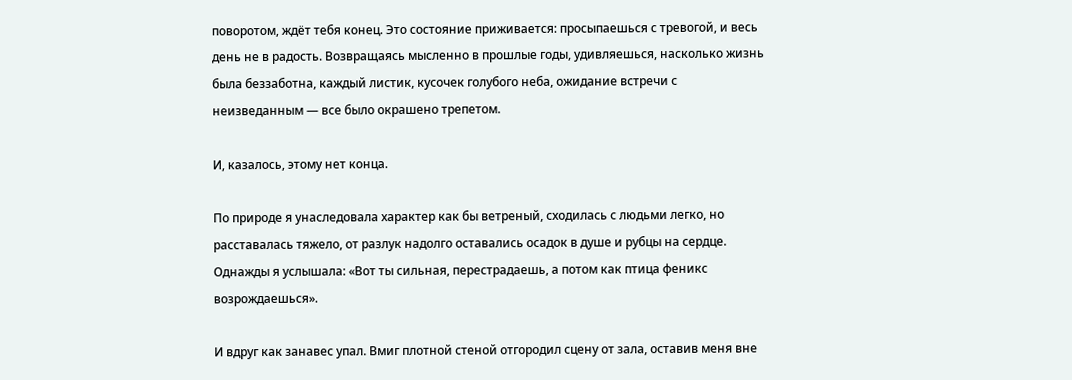поворотом, ждёт тебя конец. Это состояние приживается: просыпаешься с тревогой, и весь день не в радость. Возвращаясь мысленно в прошлые годы, удивляешься, насколько жизнь была беззаботна, каждый листик, кусочек голубого неба, ожидание встречи с неизведанным — все было окрашено трепетом.

И, казалось, этому нет конца.

По природе я унаследовала характер как бы ветреный, сходилась с людьми легко, но расставалась тяжело, от разлук надолго оставались осадок в душе и рубцы на сердце. Однажды я услышала: «Вот ты сильная, перестрадаешь, а потом как птица феникс возрождаешься».

И вдруг как занавес упал. Вмиг плотной стеной отгородил сцену от зала, оставив меня вне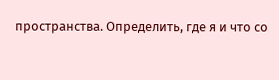пространства. Определить, где я и что со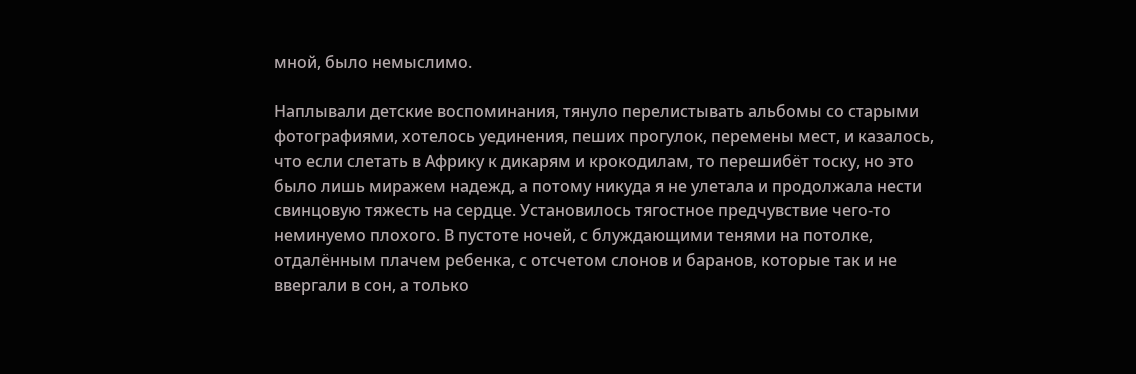мной, было немыслимо.

Наплывали детские воспоминания, тянуло перелистывать альбомы со старыми фотографиями, хотелось уединения, пеших прогулок, перемены мест, и казалось, что если слетать в Африку к дикарям и крокодилам, то перешибёт тоску, но это было лишь миражем надежд, а потому никуда я не улетала и продолжала нести свинцовую тяжесть на сердце. Установилось тягостное предчувствие чего-то неминуемо плохого. В пустоте ночей, с блуждающими тенями на потолке, отдалённым плачем ребенка, с отсчетом слонов и баранов, которые так и не ввергали в сон, а только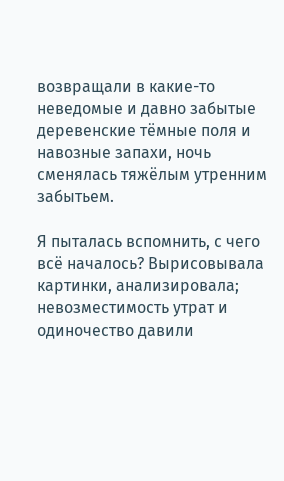возвращали в какие-то неведомые и давно забытые деревенские тёмные поля и навозные запахи, ночь сменялась тяжёлым утренним забытьем.

Я пыталась вспомнить, с чего всё началось? Вырисовывала картинки, анализировала; невозместимость утрат и одиночество давили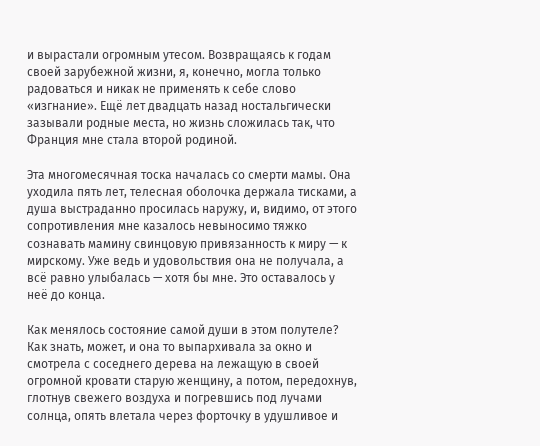и вырастали огромным утесом. Возвращаясь к годам своей зарубежной жизни, я, конечно, могла только радоваться и никак не применять к себе слово «изгнание». Ещё лет двадцать назад ностальгически зазывали родные места, но жизнь сложилась так, что Франция мне стала второй родиной.

Эта многомесячная тоска началась со смерти мамы. Она уходила пять лет, телесная оболочка держала тисками, а душа выстраданно просилась наружу, и, видимо, от этого сопротивления мне казалось невыносимо тяжко сознавать мамину свинцовую привязанность к миру — к мирскому. Уже ведь и удовольствия она не получала, а всё равно улыбалась — хотя бы мне. Это оставалось у неё до конца.

Как менялось состояние самой души в этом полутеле? Как знать, может, и она то выпархивала за окно и смотрела с соседнего дерева на лежащую в своей огромной кровати старую женщину, а потом, передохнув, глотнув свежего воздуха и погревшись под лучами солнца, опять влетала через форточку в удушливое и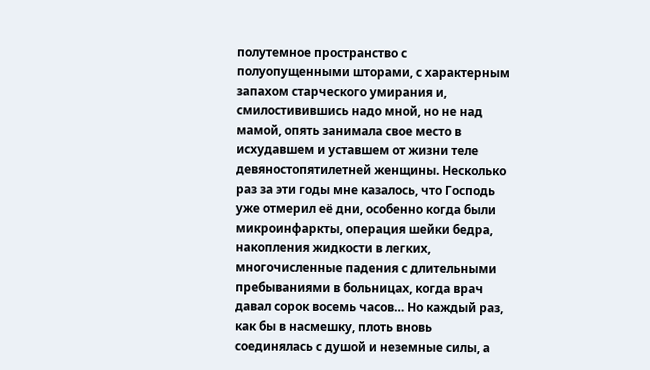полутемное пространство с полуопущенными шторами, с характерным запахом старческого умирания и, смилостивившись надо мной, но не над мамой, опять занимала свое место в исхудавшем и уставшем от жизни теле девяностопятилетней женщины. Несколько раз за эти годы мне казалось, что Господь уже отмерил её дни, особенно когда были микроинфаркты, операция шейки бедра, накопления жидкости в легких, многочисленные падения с длительными пребываниями в больницах, когда врач давал сорок восемь часов… Но каждый раз, как бы в насмешку, плоть вновь соединялась с душой и неземные силы, а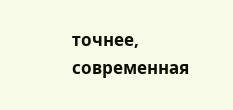точнее, современная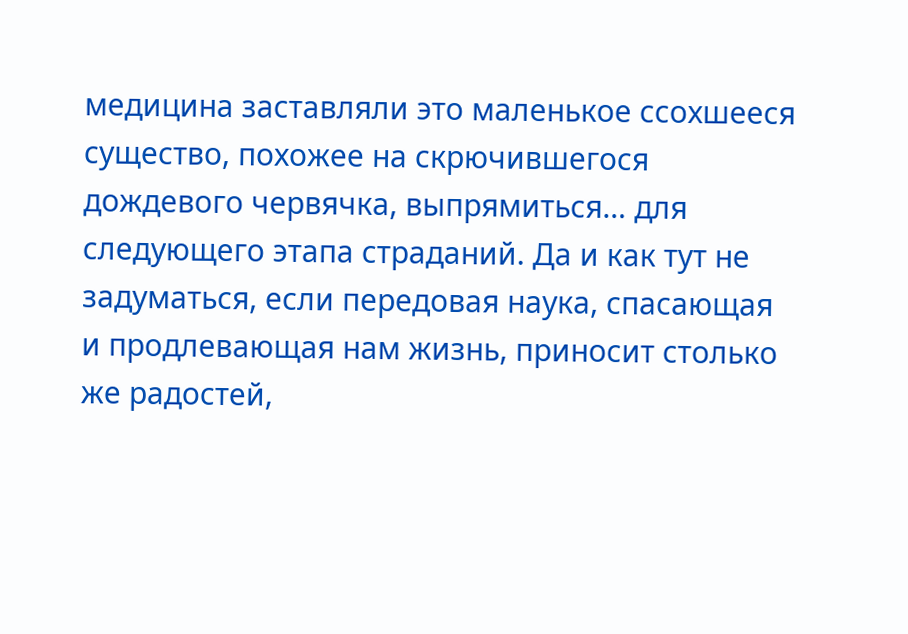медицина заставляли это маленькое ссохшееся существо, похожее на скрючившегося дождевого червячка, выпрямиться… для следующего этапа страданий. Да и как тут не задуматься, если передовая наука, спасающая и продлевающая нам жизнь, приносит столько же радостей,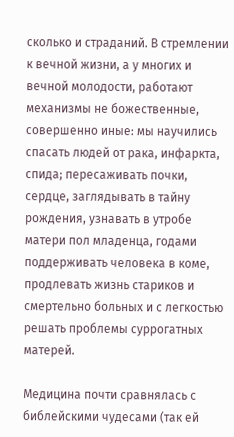сколько и страданий. В стремлении к вечной жизни, а у многих и вечной молодости, работают механизмы не божественные, совершенно иные: мы научились спасать людей от рака, инфаркта, спида; пересаживать почки, сердце, заглядывать в тайну рождения, узнавать в утробе матери пол младенца, годами поддерживать человека в коме, продлевать жизнь стариков и смертельно больных и с легкостью решать проблемы суррогатных матерей.

Медицина почти сравнялась с библейскими чудесами (так ей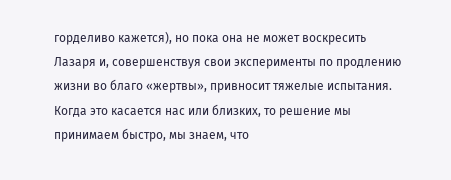горделиво кажется), но пока она не может воскресить Лазаря и, совершенствуя свои эксперименты по продлению жизни во благо «жертвы», привносит тяжелые испытания. Когда это касается нас или близких, то решение мы принимаем быстро, мы знаем, что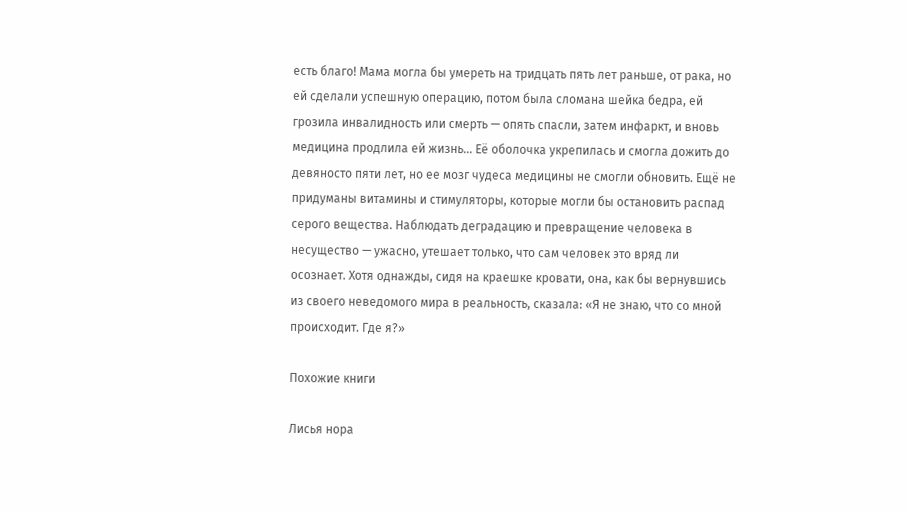есть благо! Мама могла бы умереть на тридцать пять лет раньше, от рака, но ей сделали успешную операцию, потом была сломана шейка бедра, ей грозила инвалидность или смерть — опять спасли, затем инфаркт, и вновь медицина продлила ей жизнь… Её оболочка укрепилась и смогла дожить до девяносто пяти лет, но ее мозг чудеса медицины не смогли обновить. Ещё не придуманы витамины и стимуляторы, которые могли бы остановить распад серого вещества. Наблюдать деградацию и превращение человека в несущество — ужасно, утешает только, что сам человек это вряд ли осознает. Хотя однажды, сидя на краешке кровати, она, как бы вернувшись из своего неведомого мира в реальность, сказала: «Я не знаю, что со мной происходит. Где я?»

Похожие книги

Лисья нора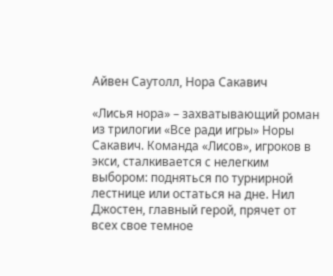Айвен Саутолл, Нора Сакавич

«Лисья нора» – захватывающий роман из трилогии «Все ради игры» Норы Сакавич. Команда «Лисов», игроков в экси, сталкивается с нелегким выбором: подняться по турнирной лестнице или остаться на дне. Нил Джостен, главный герой, прячет от всех свое темное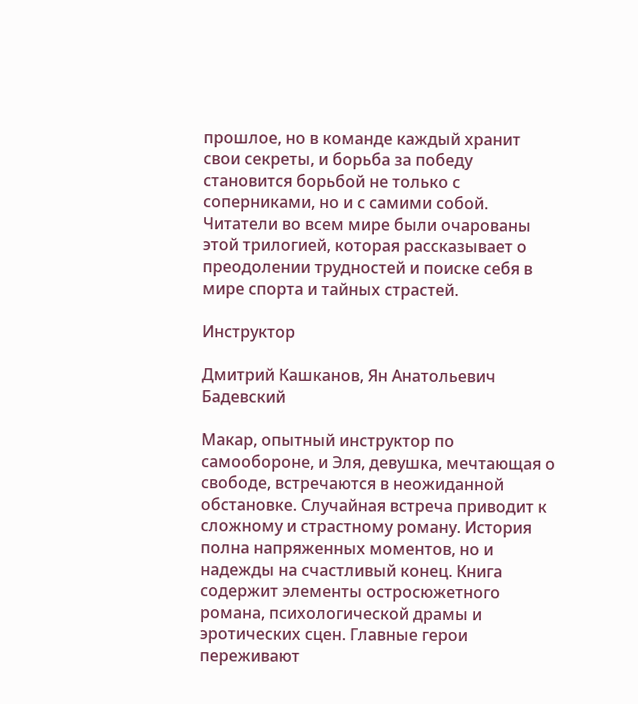прошлое, но в команде каждый хранит свои секреты, и борьба за победу становится борьбой не только с соперниками, но и с самими собой. Читатели во всем мире были очарованы этой трилогией, которая рассказывает о преодолении трудностей и поиске себя в мире спорта и тайных страстей.

Инструктор

Дмитрий Кашканов, Ян Анатольевич Бадевский

Макар, опытный инструктор по самообороне, и Эля, девушка, мечтающая о свободе, встречаются в неожиданной обстановке. Случайная встреча приводит к сложному и страстному роману. История полна напряженных моментов, но и надежды на счастливый конец. Книга содержит элементы остросюжетного романа, психологической драмы и эротических сцен. Главные герои переживают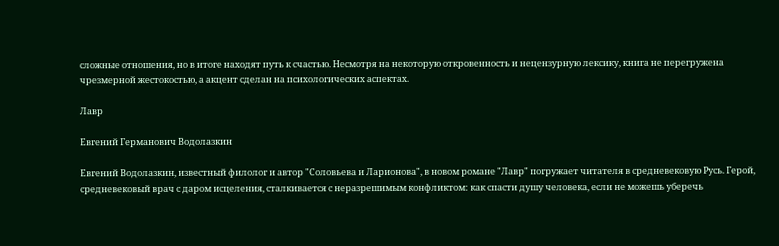сложные отношения, но в итоге находят путь к счастью. Несмотря на некоторую откровенность и нецензурную лексику, книга не перегружена чрезмерной жестокостью, а акцент сделан на психологических аспектах.

Лавр

Евгений Германович Водолазкин

Евгений Водолазкин, известный филолог и автор "Соловьева и Ларионова", в новом романе "Лавр" погружает читателя в средневековую Русь. Герой, средневековый врач с даром исцеления, сталкивается с неразрешимым конфликтом: как спасти душу человека, если не можешь уберечь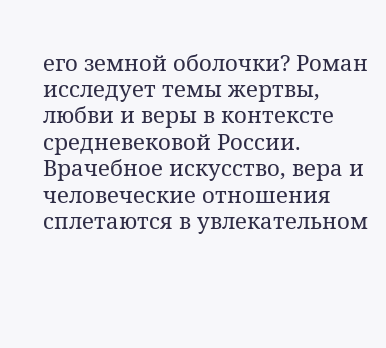его земной оболочки? Роман исследует темы жертвы, любви и веры в контексте средневековой России. Врачебное искусство, вера и человеческие отношения сплетаются в увлекательном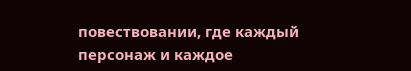повествовании, где каждый персонаж и каждое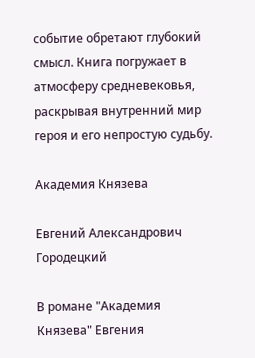событие обретают глубокий смысл. Книга погружает в атмосферу средневековья, раскрывая внутренний мир героя и его непростую судьбу.

Академия Князева

Евгений Александрович Городецкий

В романе "Академия Князева" Евгения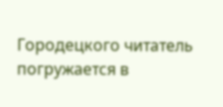Городецкого читатель погружается в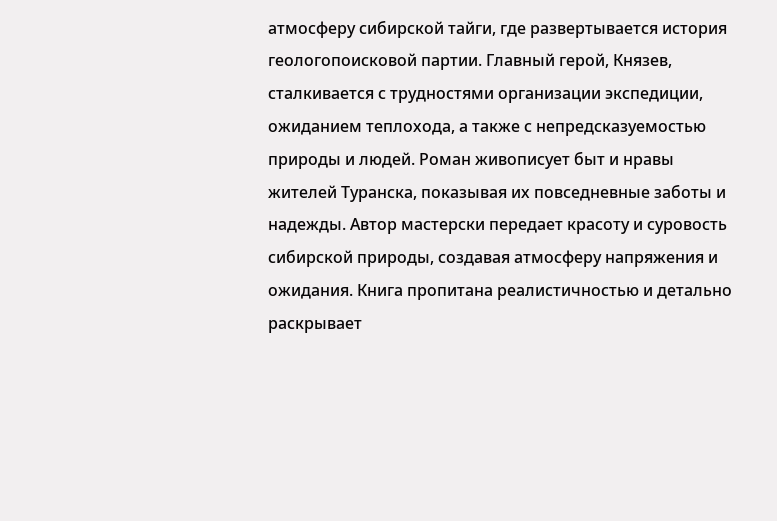атмосферу сибирской тайги, где развертывается история геологопоисковой партии. Главный герой, Князев, сталкивается с трудностями организации экспедиции, ожиданием теплохода, а также с непредсказуемостью природы и людей. Роман живописует быт и нравы жителей Туранска, показывая их повседневные заботы и надежды. Автор мастерски передает красоту и суровость сибирской природы, создавая атмосферу напряжения и ожидания. Книга пропитана реалистичностью и детально раскрывает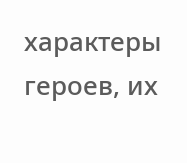характеры героев, их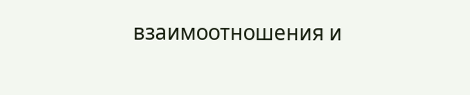взаимоотношения и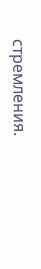стремления.